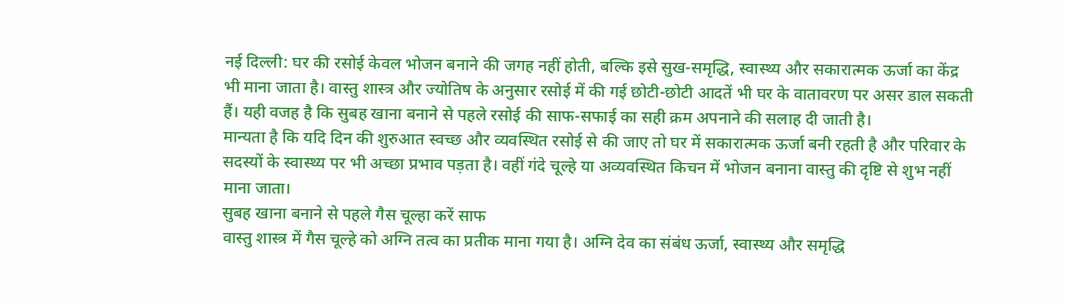नई दिल्ली: घर की रसोई केवल भोजन बनाने की जगह नहीं होती, बल्कि इसे सुख-समृद्धि, स्वास्थ्य और सकारात्मक ऊर्जा का केंद्र भी माना जाता है। वास्तु शास्त्र और ज्योतिष के अनुसार रसोई में की गई छोटी-छोटी आदतें भी घर के वातावरण पर असर डाल सकती हैं। यही वजह है कि सुबह खाना बनाने से पहले रसोई की साफ-सफाई का सही क्रम अपनाने की सलाह दी जाती है।
मान्यता है कि यदि दिन की शुरुआत स्वच्छ और व्यवस्थित रसोई से की जाए तो घर में सकारात्मक ऊर्जा बनी रहती है और परिवार के सदस्यों के स्वास्थ्य पर भी अच्छा प्रभाव पड़ता है। वहीं गंदे चूल्हे या अव्यवस्थित किचन में भोजन बनाना वास्तु की दृष्टि से शुभ नहीं माना जाता।
सुबह खाना बनाने से पहले गैस चूल्हा करें साफ
वास्तु शास्त्र में गैस चूल्हे को अग्नि तत्व का प्रतीक माना गया है। अग्नि देव का संबंध ऊर्जा, स्वास्थ्य और समृद्धि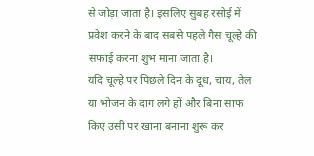से जोड़ा जाता है। इसलिए सुबह रसोई में प्रवेश करने के बाद सबसे पहले गैस चूल्हे की सफाई करना शुभ माना जाता है।
यदि चूल्हे पर पिछले दिन के दूध, चाय, तेल या भोजन के दाग लगे हों और बिना साफ किए उसी पर खाना बनाना शुरू कर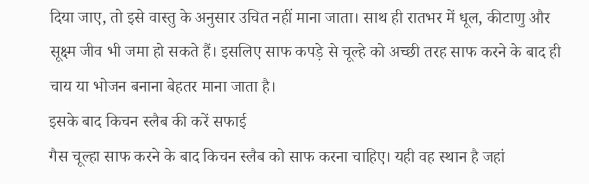दिया जाए, तो इसे वास्तु के अनुसार उचित नहीं माना जाता। साथ ही रातभर में धूल, कीटाणु और सूक्ष्म जीव भी जमा हो सकते हैं। इसलिए साफ कपड़े से चूल्हे को अच्छी तरह साफ करने के बाद ही चाय या भोजन बनाना बेहतर माना जाता है।
इसके बाद किचन स्लैब की करें सफाई
गैस चूल्हा साफ करने के बाद किचन स्लैब को साफ करना चाहिए। यही वह स्थान है जहां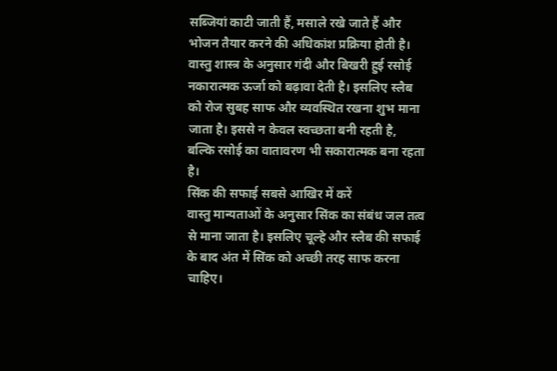सब्जियां काटी जाती हैं, मसाले रखे जाते हैं और भोजन तैयार करने की अधिकांश प्रक्रिया होती है।
वास्तु शास्त्र के अनुसार गंदी और बिखरी हुई रसोई नकारात्मक ऊर्जा को बढ़ावा देती है। इसलिए स्लैब को रोज सुबह साफ और व्यवस्थित रखना शुभ माना जाता है। इससे न केवल स्वच्छता बनी रहती है, बल्कि रसोई का वातावरण भी सकारात्मक बना रहता है।
सिंक की सफाई सबसे आखिर में करें
वास्तु मान्यताओं के अनुसार सिंक का संबंध जल तत्व से माना जाता है। इसलिए चूल्हे और स्लैब की सफाई के बाद अंत में सिंक को अच्छी तरह साफ करना चाहिए।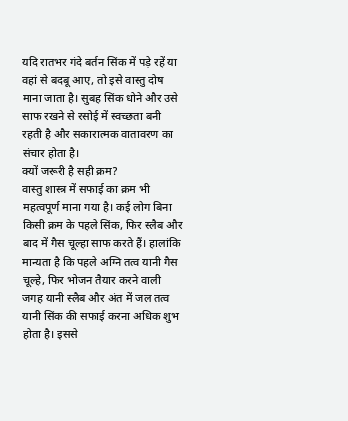यदि रातभर गंदे बर्तन सिंक में पड़े रहें या वहां से बदबू आए, तो इसे वास्तु दोष माना जाता है। सुबह सिंक धोने और उसे साफ रखने से रसोई में स्वच्छता बनी रहती है और सकारात्मक वातावरण का संचार होता है।
क्यों जरूरी है सही क्रम?
वास्तु शास्त्र में सफाई का क्रम भी महत्वपूर्ण माना गया है। कई लोग बिना किसी क्रम के पहले सिंक, फिर स्लैब और बाद में गैस चूल्हा साफ करते हैं। हालांकि मान्यता है कि पहले अग्नि तत्व यानी गैस चूल्हे, फिर भोजन तैयार करने वाली जगह यानी स्लैब और अंत में जल तत्व यानी सिंक की सफाई करना अधिक शुभ होता है। इससे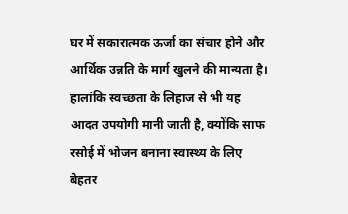घर में सकारात्मक ऊर्जा का संचार होने और आर्थिक उन्नति के मार्ग खुलने की मान्यता है।
हालांकि स्वच्छता के लिहाज से भी यह आदत उपयोगी मानी जाती है, क्योंकि साफ रसोई में भोजन बनाना स्वास्थ्य के लिए बेहतर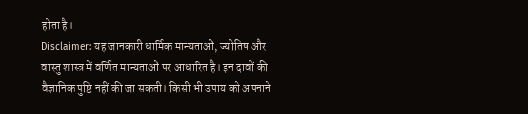होता है।
Disclaimer: यह जानकारी धार्मिक मान्यताओं, ज्योतिष और वास्तु शास्त्र में वर्णित मान्यताओं पर आधारित है। इन दावों की वैज्ञानिक पुष्टि नहीं की जा सकती। किसी भी उपाय को अपनाने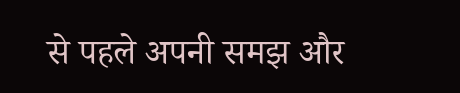से पहले अपनी समझ और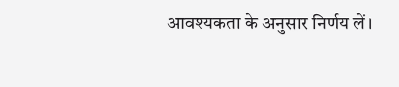आवश्यकता के अनुसार निर्णय लें।